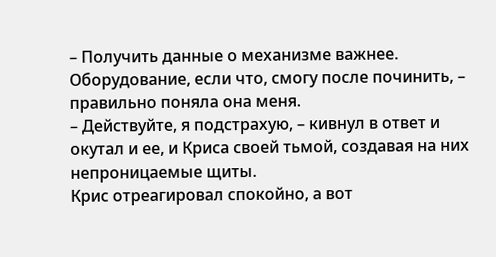– Получить данные о механизме важнее. Оборудование, если что, смогу после починить, – правильно поняла она меня.
– Действуйте, я подстрахую, – кивнул в ответ и окутал и ее, и Криса своей тьмой, создавая на них непроницаемые щиты.
Крис отреагировал спокойно, а вот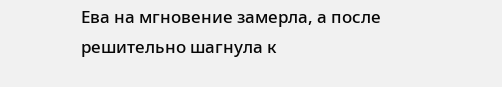Ева на мгновение замерла, а после решительно шагнула к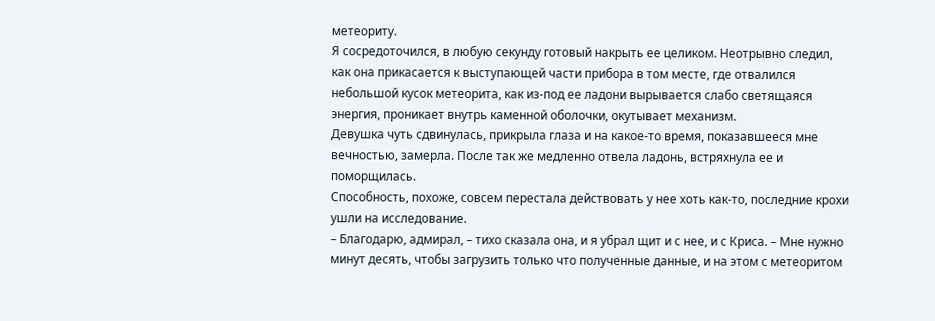метеориту.
Я сосредоточился, в любую секунду готовый накрыть ее целиком. Неотрывно следил, как она прикасается к выступающей части прибора в том месте, где отвалился небольшой кусок метеорита, как из-под ее ладони вырывается слабо светящаяся энергия, проникает внутрь каменной оболочки, окутывает механизм.
Девушка чуть сдвинулась, прикрыла глаза и на какое-то время, показавшееся мне вечностью, замерла. После так же медленно отвела ладонь, встряхнула ее и поморщилась.
Способность, похоже, совсем перестала действовать у нее хоть как-то, последние крохи ушли на исследование.
– Благодарю, адмирал, – тихо сказала она, и я убрал щит и с нее, и с Криса. – Мне нужно минут десять, чтобы загрузить только что полученные данные, и на этом с метеоритом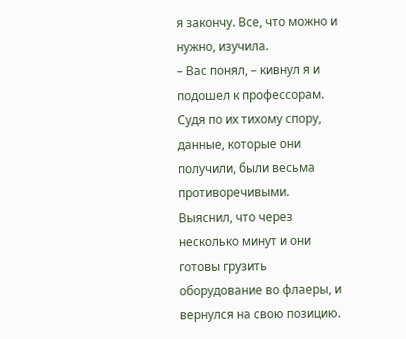я закончу. Все, что можно и нужно, изучила.
– Вас понял, – кивнул я и подошел к профессорам.
Судя по их тихому спору, данные, которые они получили, были весьма противоречивыми. Выяснил, что через несколько минут и они готовы грузить оборудование во флаеры, и вернулся на свою позицию.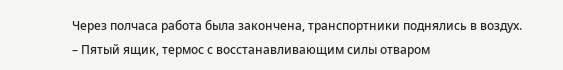Через полчаса работа была закончена, транспортники поднялись в воздух.
– Пятый ящик, термос с восстанавливающим силы отваром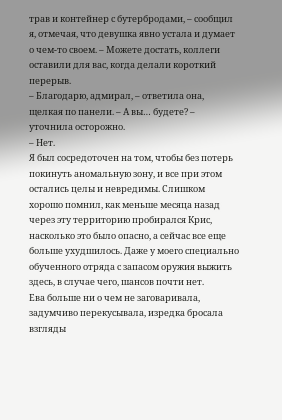трав и контейнер с бутербродами, – сообщил я, отмечая, что девушка явно устала и думает о чем-то своем. – Можете достать, коллеги оставили для вас, когда делали короткий перерыв.
– Благодарю, адмирал, – ответила она, щелкая по панели. – А вы… будете? – уточнила осторожно.
– Нет.
Я был сосредоточен на том, чтобы без потерь покинуть аномальную зону, и все при этом остались целы и невредимы. Слишком хорошо помнил, как меньше месяца назад через эту территорию пробирался Крис, насколько это было опасно, а сейчас все еще больше ухудшилось. Даже у моего специально обученного отряда с запасом оружия выжить здесь, в случае чего, шансов почти нет.
Ева больше ни о чем не заговаривала, задумчиво перекусывала, изредка бросала взгляды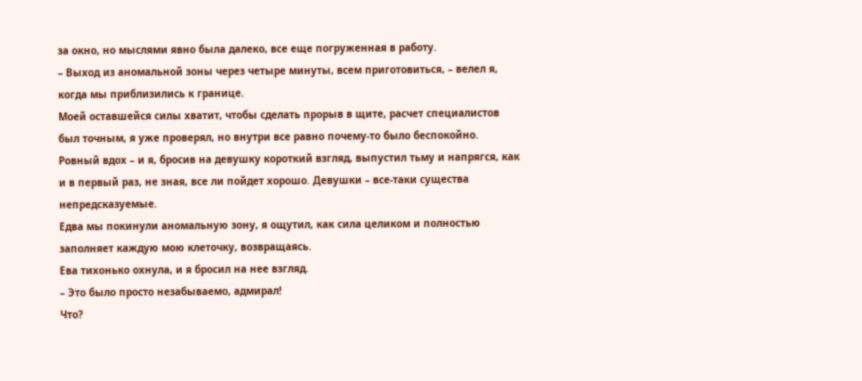за окно, но мыслями явно была далеко, все еще погруженная в работу.
– Выход из аномальной зоны через четыре минуты, всем приготовиться, – велел я, когда мы приблизились к границе.
Моей оставшейся силы хватит, чтобы сделать прорыв в щите, расчет специалистов был точным, я уже проверял, но внутри все равно почему-то было беспокойно.
Ровный вдох – и я, бросив на девушку короткий взгляд, выпустил тьму и напрягся, как и в первый раз, не зная, все ли пойдет хорошо. Девушки – все-таки существа непредсказуемые.
Едва мы покинули аномальную зону, я ощутил, как сила целиком и полностью заполняет каждую мою клеточку, возвращаясь.
Ева тихонько охнула, и я бросил на нее взгляд.
– Это было просто незабываемо, адмирал!
Что?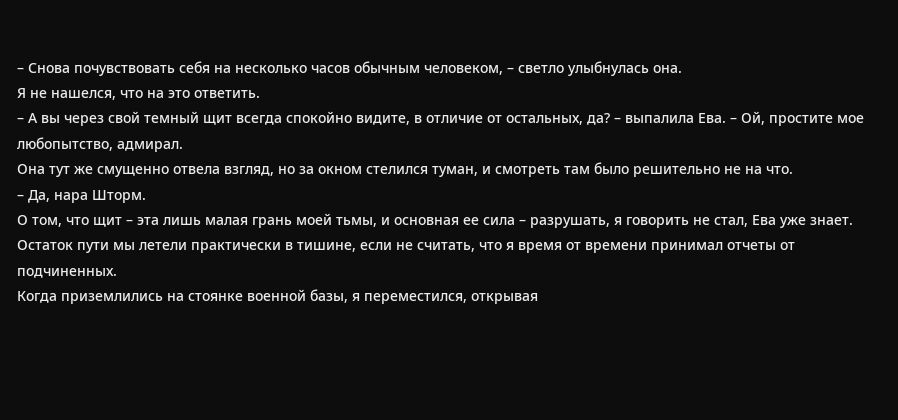– Снова почувствовать себя на несколько часов обычным человеком, – светло улыбнулась она.
Я не нашелся, что на это ответить.
– А вы через свой темный щит всегда спокойно видите, в отличие от остальных, да? – выпалила Ева. – Ой, простите мое любопытство, адмирал.
Она тут же смущенно отвела взгляд, но за окном стелился туман, и смотреть там было решительно не на что.
– Да, нара Шторм.
О том, что щит – эта лишь малая грань моей тьмы, и основная ее сила – разрушать, я говорить не стал, Ева уже знает.
Остаток пути мы летели практически в тишине, если не считать, что я время от времени принимал отчеты от подчиненных.
Когда приземлились на стоянке военной базы, я переместился, открывая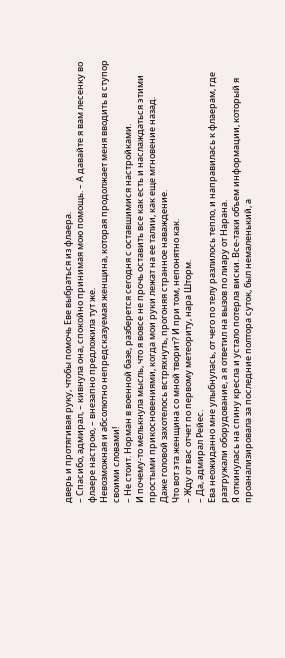дверь и протягивая руку, чтобы помочь Еве выбраться из флаера.
– Спасибо, адмирал, – кивнула она, спокойно принимая мою помощь. – А давайте я вам лесенку во флаере настрою, – внезапно предложила тут же.
Невозможная и абсолютно непредсказуемая женщина, которая продолжает меня вводить в ступор своими словами!
– Не стоит. Норман в военной базе, разберется сегодня с оставшимися настройками.
И почему-то мелькнула мысль, что я вовсе не прочь оставить все как есть и наслаждаться этими простыми прикосновениями, когда мои руки лежат на ее талии, как еще мгновение назад.
Даже головой захотелось встряхнуть, прогоняя странное наваждение.
Что вот эта женщина со мной творит? И при том, непонятно как.
– Жду от вас отчет по первому метеориту, нара Шторм.
– Да, адмирал Рейес.
Ева неожиданно мне улыбнулась, от чего по телу разлилось тепло, и направилась к флаерам, где разгружали оборудование, а я ответил на вызов по лиару от Нарана.
Я откинулась на спину кресла и устало потерла виски. Все-таки объем информации, который я проанализировала за последние полтора суток, был немаленький, а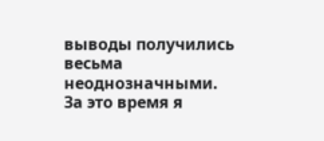выводы получились весьма неоднозначными.
За это время я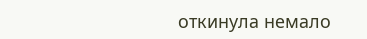откинула немало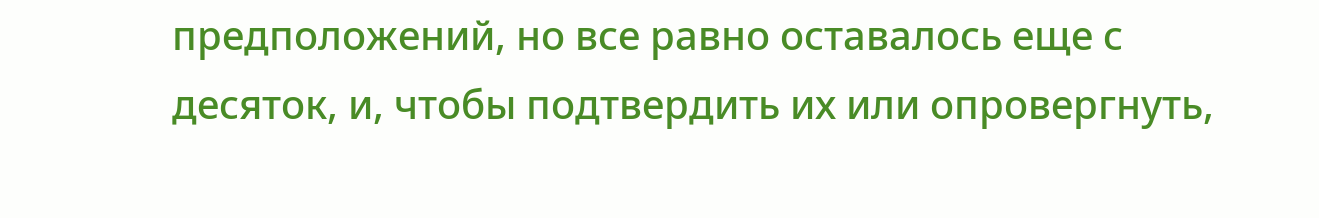предположений, но все равно оставалось еще с десяток, и, чтобы подтвердить их или опровергнуть,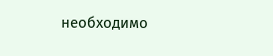необходимо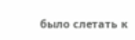было слетать к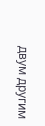двум другим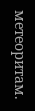метеоритам.